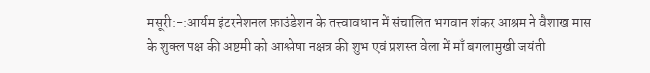मसूरी:-:आर्यम इंटरनेशनल फ़ाउंडेशन के तत्त्वावधान में संचालित भगवान शंकर आश्रम ने वैशाख मास के शुक्ल पक्ष की अष्टमी को आश्लेषा नक्षत्र की शुभ एवं प्रशस्त वेला में माँ बगलामुखी जयंती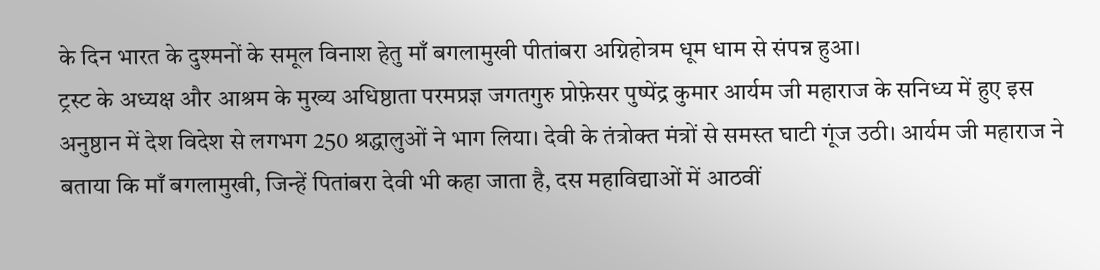के दिन भारत के दुश्मनों के समूल विनाश हेतु माँ बगलामुखी पीतांबरा अग्निहोत्रम धूम धाम से संपन्न हुआ।
ट्रस्ट के अध्यक्ष और आश्रम के मुख्य अधिष्ठाता परमप्रज्ञ जगतगुरु प्रोफ़ेसर पुष्पेंद्र कुमार आर्यम जी महाराज के सनिध्य में हुए इस अनुष्ठान में देश विदेश से लगभग 250 श्रद्धालुओं ने भाग लिया। देवी के तंत्रोक्त मंत्रों से समस्त घाटी गूंज उठी। आर्यम जी महाराज ने बताया कि माँ बगलामुखी, जिन्हें पितांबरा देवी भी कहा जाता है, दस महाविद्याओं में आठवीं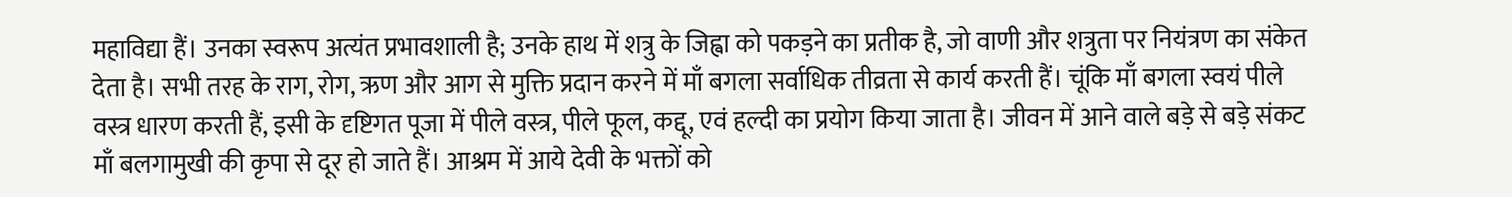महाविद्या हैं। उनका स्वरूप अत्यंत प्रभावशाली है; उनके हाथ में शत्रु के जिह्वा को पकड़ने का प्रतीक है, जो वाणी और शत्रुता पर नियंत्रण का संकेत देता है। सभी तरह के राग, रोग, ऋण और आग से मुक्ति प्रदान करने में माँ बगला सर्वाधिक तीव्रता से कार्य करती हैं। चूंकि माँ बगला स्वयं पीले वस्त्र धारण करती हैं, इसी के दृष्टिगत पूजा में पीले वस्त्र, पीले फूल, कद्दू, एवं हल्दी का प्रयोग किया जाता है। जीवन में आने वाले बड़े से बड़े संकट माँ बलगामुखी की कृपा से दूर हो जाते हैं। आश्रम में आये देवी के भक्तों को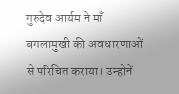गुरुदेव आर्यम ने माँ बगलामुखी की अवधारणाओं से परिचित कराया। उन्होनें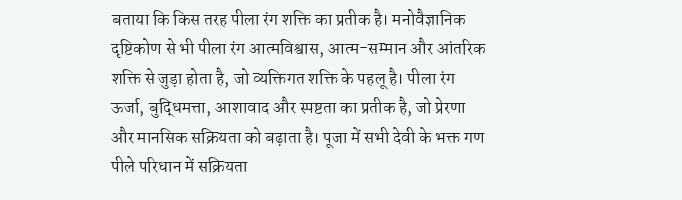बताया कि किस तरह पीला रंग शक्ति का प्रतीक है। मनोवैज्ञानिक दृष्टिकोण से भी पीला रंग आत्मविश्वास, आत्म-सम्मान और आंतरिक शक्ति से जुड़ा होता है, जो व्यक्तिगत शक्ति के पहलू है। पीला रंग ऊर्जा, बुद्धिमत्ता, आशावाद और स्पष्टता का प्रतीक है, जो प्रेरणा और मानसिक सक्रियता को बढ़ाता है। पूजा में सभी देवी के भक्त गण पीले परिधान में सक्रियता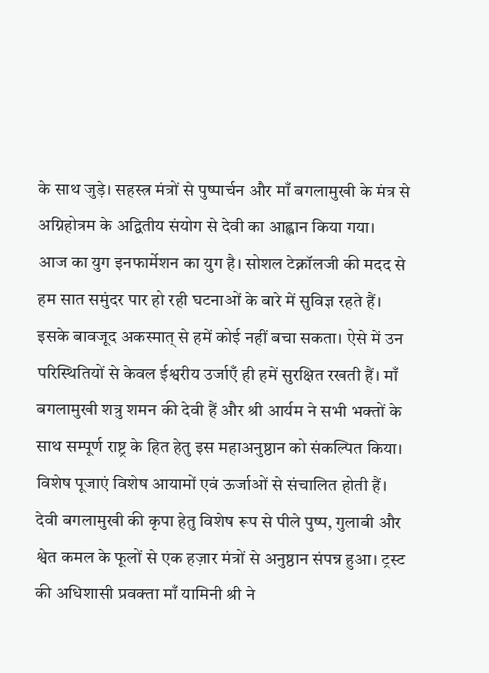के साथ जुड़े। सहस्त्र मंत्रों से पुष्पार्चन और माँ बगलामुखी के मंत्र से अग्निहोत्रम के अद्वितीय संयोग से देवी का आह्वान किया गया।
आज का युग इनफार्मेशन का युग है। सोशल टेक्नॉलजी की मदद से हम सात समुंदर पार हो रही घटनाओं के बारे में सुविज्ञ रहते हैं। इसके बावजूद अकस्मात् से हमें कोई नहीं बचा सकता। ऐसे में उन परिस्थितियों से केवल ईश्वरीय उर्जाएँ ही हमें सुरक्षित रखती हैं। माँ बगलामुखी शत्रु शमन की देवी हैं और श्री आर्यम ने सभी भक्तों के साथ सम्पूर्ण राष्ट्र के हित हेतु इस महाअनुष्ठान को संकल्पित किया। विशेष पूजाएं विशेष आयामों एवं ऊर्जाओं से संचालित होती हैं। देवी बगलामुखी की कृपा हेतु विशेष रूप से पीले पुष्प, गुलाबी और श्वेत कमल के फूलों से एक हज़ार मंत्रों से अनुष्ठान संपन्न हुआ। ट्रस्ट की अधिशासी प्रवक्ता माँ यामिनी श्री ने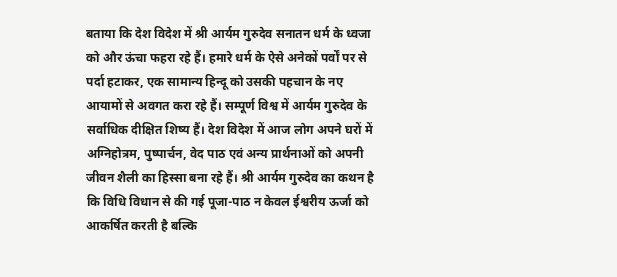बताया कि देश विदेश में श्री आर्यम गुरुदेव सनातन धर्म के ध्वजा को और ऊंचा फहरा रहे हैं। हमारे धर्म के ऐसे अनेकों पर्वों पर से पर्दा हटाकर, एक सामान्य हिन्दू को उसकी पहचान के नए आयामों से अवगत करा रहे हैं। सम्पूर्ण विश्व में आर्यम गुरुदेव के सर्वाधिक दीक्षित शिष्य हैं। देश विदेश में आज लोग अपने घरों में अग्निहोत्रम, पुष्पार्चन, वेद पाठ एवं अन्य प्रार्थनाओं को अपनी जीवन शैली का हिस्सा बना रहे हैं। श्री आर्यम गुरुदेव का कथन है कि विधि विधान से की गई पूजा-पाठ न केवल ईश्वरीय ऊर्जा को आकर्षित करती है बल्कि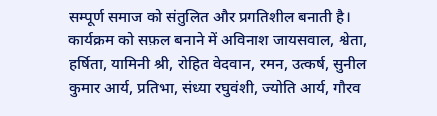सम्पूर्ण समाज को संतुलित और प्रगतिशील बनाती है। कार्यक्रम को सफ़ल बनाने में अविनाश जायसवाल, श्वेता, हर्षिता, यामिनी श्री, रोहित वेदवान, रमन, उत्कर्ष, सुनील कुमार आर्य, प्रतिभा, संध्या रघुवंशी, ज्योति आर्य, गौरव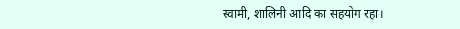स्वामी, शालिनी आदि का सहयोग रहा।